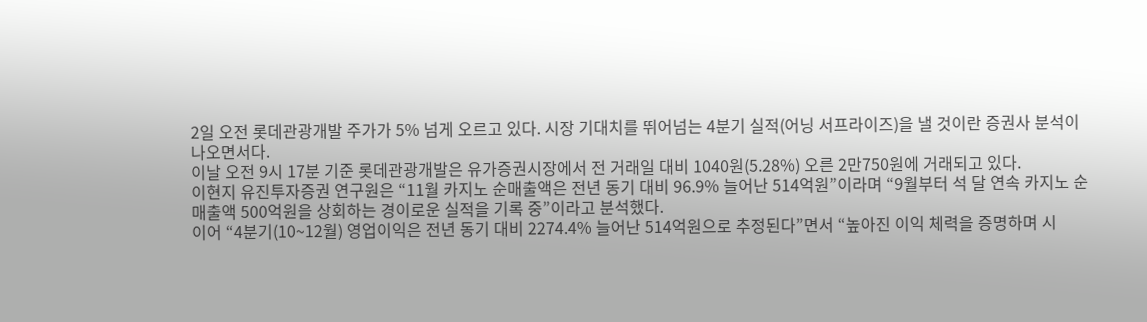2일 오전 롯데관광개발 주가가 5% 넘게 오르고 있다. 시장 기대치를 뛰어넘는 4분기 실적(어닝 서프라이즈)을 낼 것이란 증권사 분석이 나오면서다.
이날 오전 9시 17분 기준 롯데관광개발은 유가증권시장에서 전 거래일 대비 1040원(5.28%) 오른 2만750원에 거래되고 있다.
이현지 유진투자증권 연구원은 “11월 카지노 순매출액은 전년 동기 대비 96.9% 늘어난 514억원”이라며 “9월부터 석 달 연속 카지노 순매출액 500억원을 상회하는 경이로운 실적을 기록 중”이라고 분석했다.
이어 “4분기(10~12월) 영업이익은 전년 동기 대비 2274.4% 늘어난 514억원으로 추정된다”면서 “높아진 이익 체력을 증명하며 시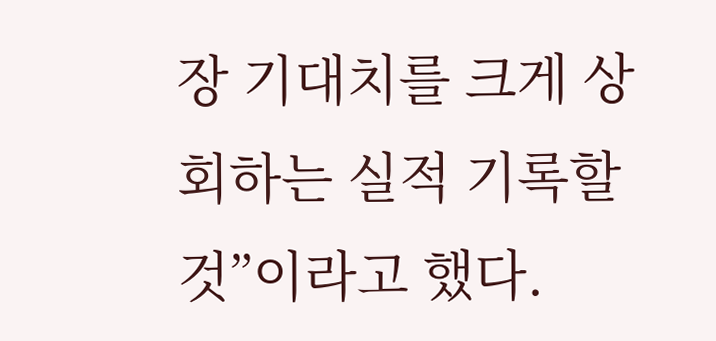장 기대치를 크게 상회하는 실적 기록할 것”이라고 했다.